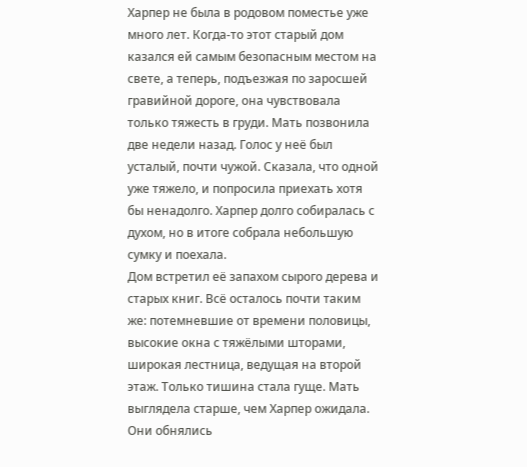Харпер не была в родовом поместье уже много лет. Когда-то этот старый дом казался ей самым безопасным местом на свете, а теперь, подъезжая по заросшей гравийной дороге, она чувствовала только тяжесть в груди. Мать позвонила две недели назад. Голос у неё был усталый, почти чужой. Сказала, что одной уже тяжело, и попросила приехать хотя бы ненадолго. Харпер долго собиралась с духом, но в итоге собрала небольшую сумку и поехала.
Дом встретил её запахом сырого дерева и старых книг. Всё осталось почти таким же: потемневшие от времени половицы, высокие окна с тяжёлыми шторами, широкая лестница, ведущая на второй этаж. Только тишина стала гуще. Мать выглядела старше, чем Харпер ожидала. Они обнялись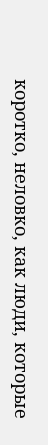коротко, неловко, как люди, которые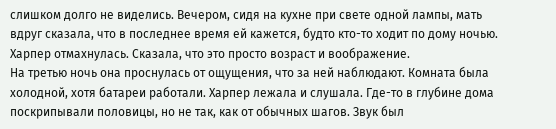слишком долго не виделись. Вечером, сидя на кухне при свете одной лампы, мать вдруг сказала, что в последнее время ей кажется, будто кто-то ходит по дому ночью. Харпер отмахнулась. Сказала, что это просто возраст и воображение.
На третью ночь она проснулась от ощущения, что за ней наблюдают. Комната была холодной, хотя батареи работали. Харпер лежала и слушала. Где-то в глубине дома поскрипывали половицы, но не так, как от обычных шагов. Звук был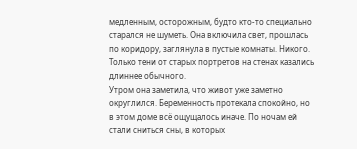медленным, осторожным, будто кто-то специально старался не шуметь. Она включила свет, прошлась по коридору, заглянула в пустые комнаты. Никого. Только тени от старых портретов на стенах казались длиннее обычного.
Утром она заметила, что живот уже заметно округлился. Беременность протекала спокойно, но в этом доме всё ощущалось иначе. По ночам ей стали сниться сны, в которых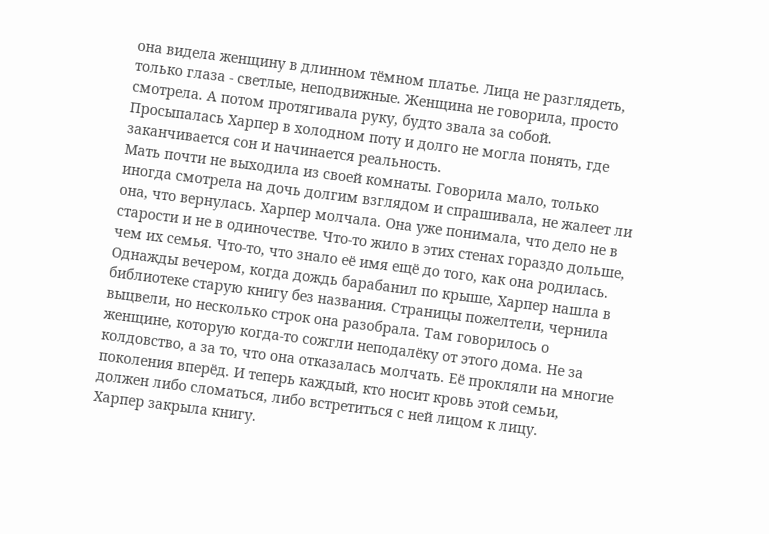она видела женщину в длинном тёмном платье. Лица не разглядеть, только глаза - светлые, неподвижные. Женщина не говорила, просто смотрела. А потом протягивала руку, будто звала за собой. Просыпалась Харпер в холодном поту и долго не могла понять, где заканчивается сон и начинается реальность.
Мать почти не выходила из своей комнаты. Говорила мало, только иногда смотрела на дочь долгим взглядом и спрашивала, не жалеет ли она, что вернулась. Харпер молчала. Она уже понимала, что дело не в старости и не в одиночестве. Что-то жило в этих стенах гораздо дольше, чем их семья. Что-то, что знало её имя ещё до того, как она родилась.
Однажды вечером, когда дождь барабанил по крыше, Харпер нашла в библиотеке старую книгу без названия. Страницы пожелтели, чернила выцвели, но несколько строк она разобрала. Там говорилось о женщине, которую когда-то сожгли неподалёку от этого дома. Не за колдовство, а за то, что она отказалась молчать. Её прокляли на многие поколения вперёд. И теперь каждый, кто носит кровь этой семьи, должен либо сломаться, либо встретиться с ней лицом к лицу.
Харпер закрыла книгу.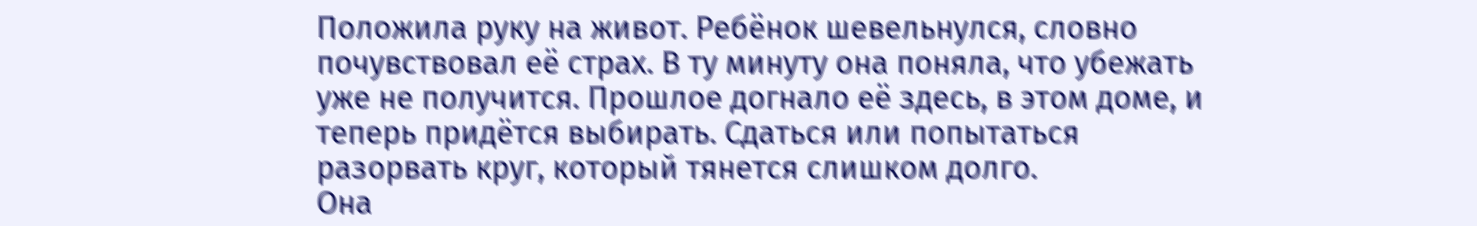Положила руку на живот. Ребёнок шевельнулся, словно почувствовал её страх. В ту минуту она поняла, что убежать уже не получится. Прошлое догнало её здесь, в этом доме, и теперь придётся выбирать. Сдаться или попытаться разорвать круг, который тянется слишком долго.
Она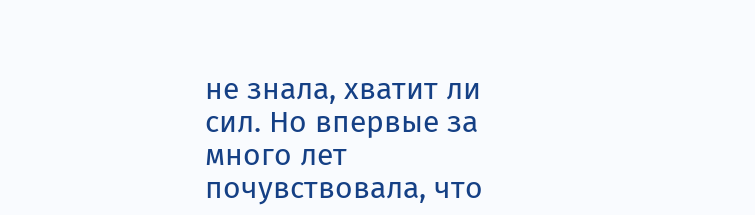не знала, хватит ли сил. Но впервые за много лет почувствовала, что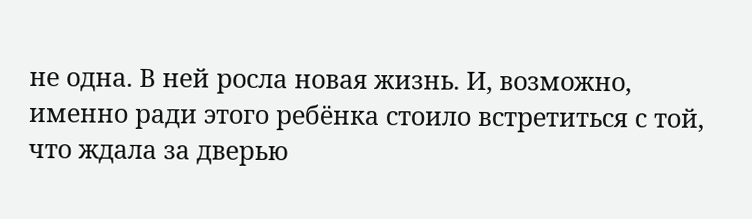не одна. В ней росла новая жизнь. И, возможно, именно ради этого ребёнка стоило встретиться с той, что ждала за дверью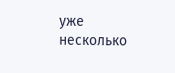уже несколько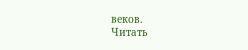веков.
Читать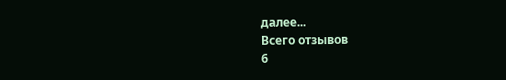далее...
Всего отзывов
6